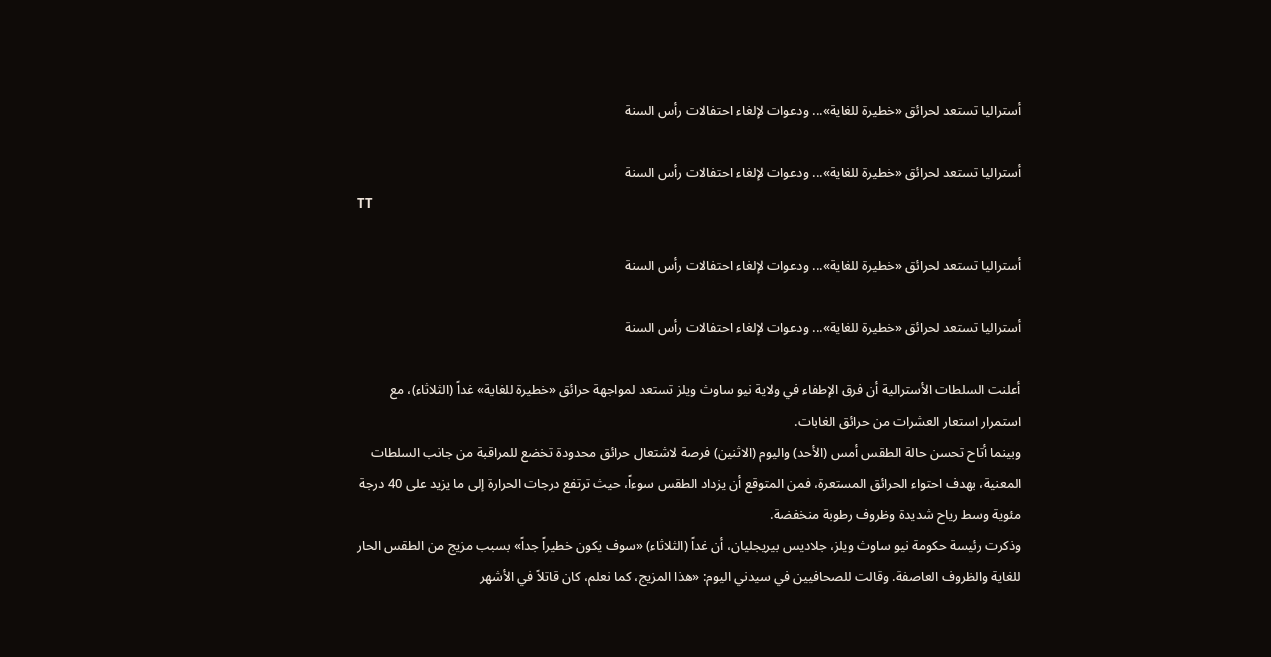أستراليا تستعد لحرائق «خطيرة للغاية»... ودعوات لإلغاء احتفالات رأس السنة

أستراليا تستعد لحرائق «خطيرة للغاية»... ودعوات لإلغاء احتفالات رأس السنة
TT

أستراليا تستعد لحرائق «خطيرة للغاية»... ودعوات لإلغاء احتفالات رأس السنة

أستراليا تستعد لحرائق «خطيرة للغاية»... ودعوات لإلغاء احتفالات رأس السنة

أعلنت السلطات الأسترالية أن فرق الإطفاء في ولاية نيو ساوث ويلز تستعد لمواجهة حرائق «خطيرة للغاية» غداً (الثلاثاء)، مع استمرار استعار العشرات من حرائق الغابات.
وبينما أتاح تحسن حالة الطقس أمس (الأحد) واليوم (الاثنين) فرصة لاشتعال حرائق محدودة تخضع للمراقبة من جانب السلطات المعنية، بهدف احتواء الحرائق المستعرة، فمن المتوقع أن يزداد الطقس سوءاً، حيث ترتفع درجات الحرارة إلى ما يزيد على 40 درجة مئوية وسط رياح شديدة وظروف رطوبة منخفضة.
وذكرت رئيسة حكومة نيو ساوث ويلز، جلاديس بيريجليان، أن غداً (الثلاثاء) «سوف يكون خطيراً جداً» بسبب مزيج من الطقس الحار للغاية والظروف العاصفة. وقالت للصحافيين في سيدني اليوم: «هذا المزيج، كما نعلم، كان قاتلاً في الأشهر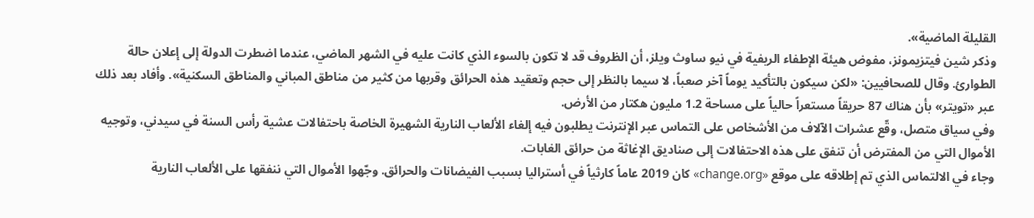القليلة الماضية».
وذكر شين فيتزيمونز، مفوض هيئة الإطفاء الريفية في نيو ساوث ويلز، أن الظروف قد لا تكون بالسوء الذي كانت عليه في الشهر الماضي، عندما اضطرت الدولة إلى إعلان حالة الطوارئ. وقال للصحافيين: «لكن سيكون بالتأكيد يوماً آخر صعباً، لا سيما بالنظر إلى حجم وتعقيد هذه الحرائق وقربها من كثير من مناطق المباني والمناطق السكنية». وأفاد بعد ذلك عبر «تويتر» بأن هناك 87 حريقاً مستعراً حالياً على مساحة 1.2 مليون هكتار من الأرض.
وفي سياق متصل، وقّع عشرات الآلاف من الأشخاص على التماس عبر الإنترنت يطلبون فيه إلغاء الألعاب النارية الشهيرة الخاصة باحتفالات عشية رأس السنة في سيدني، وتوجيه الأموال التي من المفترض أن تنفق على هذه الاحتفالات إلى صناديق الإغاثة من حرائق الغابات.
وجاء في الالتماس الذي تم إطلاقه على موقع «change.org» كان 2019 عاماً كارثياً في أستراليا بسبب الفيضانات والحرائق. وجّهوا الأموال التي ننفقها على الألعاب النارية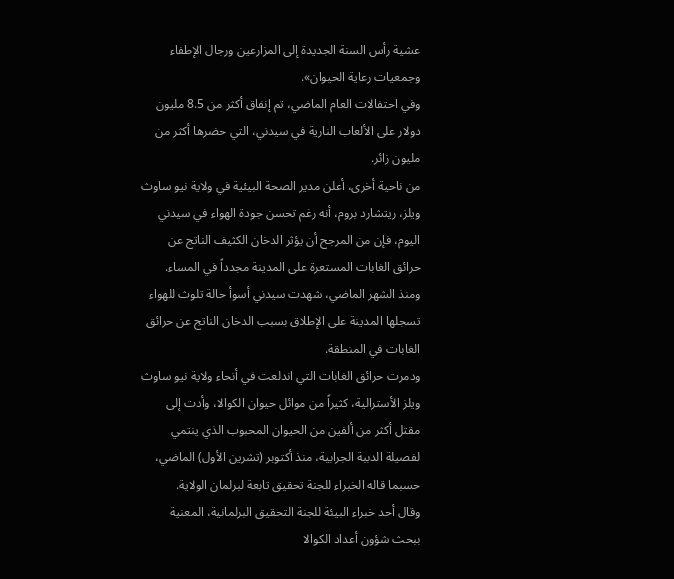عشية رأس السنة الجديدة إلى المزارعين ورجال الإطفاء وجمعيات رعاية الحيوان».
وفي احتفالات العام الماضي، تم إنفاق أكثر من 8.5 مليون دولار على الألعاب النارية في سيدني، التي حضرها أكثر من مليون زائر.
من ناحية أخرى، أعلن مدير الصحة البيئية في ولاية نيو ساوث ويلز، ريتشارد بروم، أنه رغم تحسن جودة الهواء في سيدني اليوم، فإن من المرجح أن يؤثر الدخان الكثيف الناتج عن حرائق الغابات المستعرة على المدينة مجدداً في المساء.
ومنذ الشهر الماضي، شهدت سيدني أسوأ حالة تلوث للهواء تسجلها المدينة على الإطلاق بسبب الدخان الناتج عن حرائق الغابات في المنطقة.
ودمرت حرائق الغابات التي اندلعت في أنحاء ولاية نيو ساوث ويلز الأسترالية، كثيراً من موائل حيوان الكوالا، وأدت إلى مقتل أكثر من ألفين من الحيوان المحبوب الذي ينتمي لفصيلة الدببة الجرابية، منذ أكتوبر (تشرين الأول) الماضي، حسبما قاله الخبراء للجنة تحقيق تابعة لبرلمان الولاية.
وقال أحد خبراء البيئة للجنة التحقيق البرلمانية، المعنية ببحث شؤون أعداد الكوالا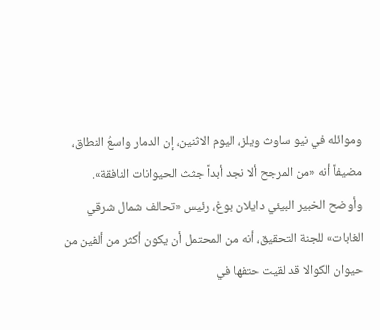وموائله في نيو ساوث ويلز، اليوم الاثنين، إن الدمار واسعُ النطاق، مضيفاً أنه «من المرجح ألا نجد أبداً جثث الحيوانات النافقة».
وأوضح الخبير البيئي دايلان بوغ، رئيس «تحالف شمال شرقي الغابات» للجنة التحقيق، أنه من المحتمل أن يكون أكثر من ألفين من حيوان الكوالا قد لقيت حتفها في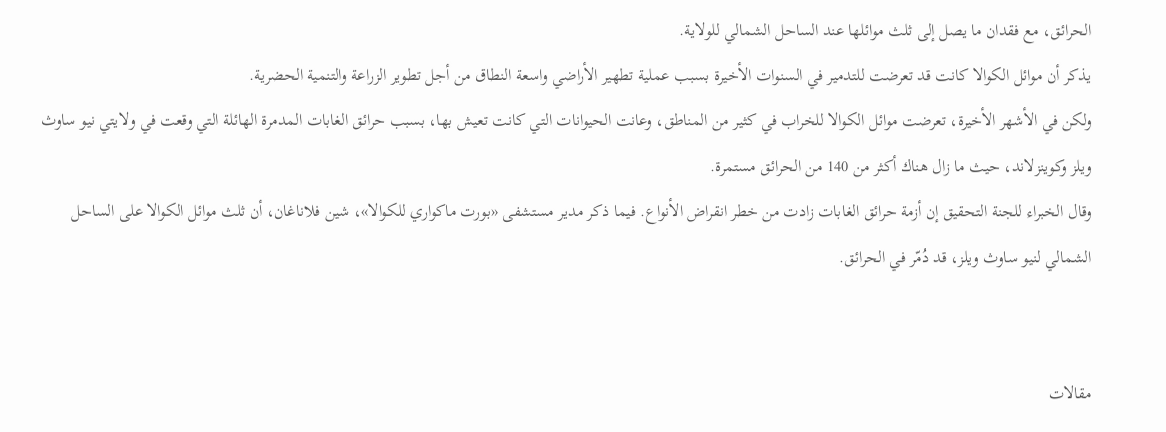الحرائق، مع فقدان ما يصل إلى ثلث موائلها عند الساحل الشمالي للولاية.
يذكر أن موائل الكوالا كانت قد تعرضت للتدمير في السنوات الأخيرة بسبب عملية تطهير الأراضي واسعة النطاق من أجل تطوير الزراعة والتنمية الحضرية.
ولكن في الأشهر الأخيرة، تعرضت موائل الكوالا للخراب في كثير من المناطق، وعانت الحيوانات التي كانت تعيش بها، بسبب حرائق الغابات المدمرة الهائلة التي وقعت في ولايتي نيو ساوث ويلز وكوينزلاند، حيث ما زال هناك أكثر من 140 من الحرائق مستمرة.
وقال الخبراء للجنة التحقيق إن أزمة حرائق الغابات زادت من خطر انقراض الأنواع. فيما ذكر مدير مستشفى «بورت ماكواري للكوالا»، شين فلاناغان، أن ثلث موائل الكوالا على الساحل الشمالي لنيو ساوث ويلز، قد دُمّر في الحرائق.


مقالات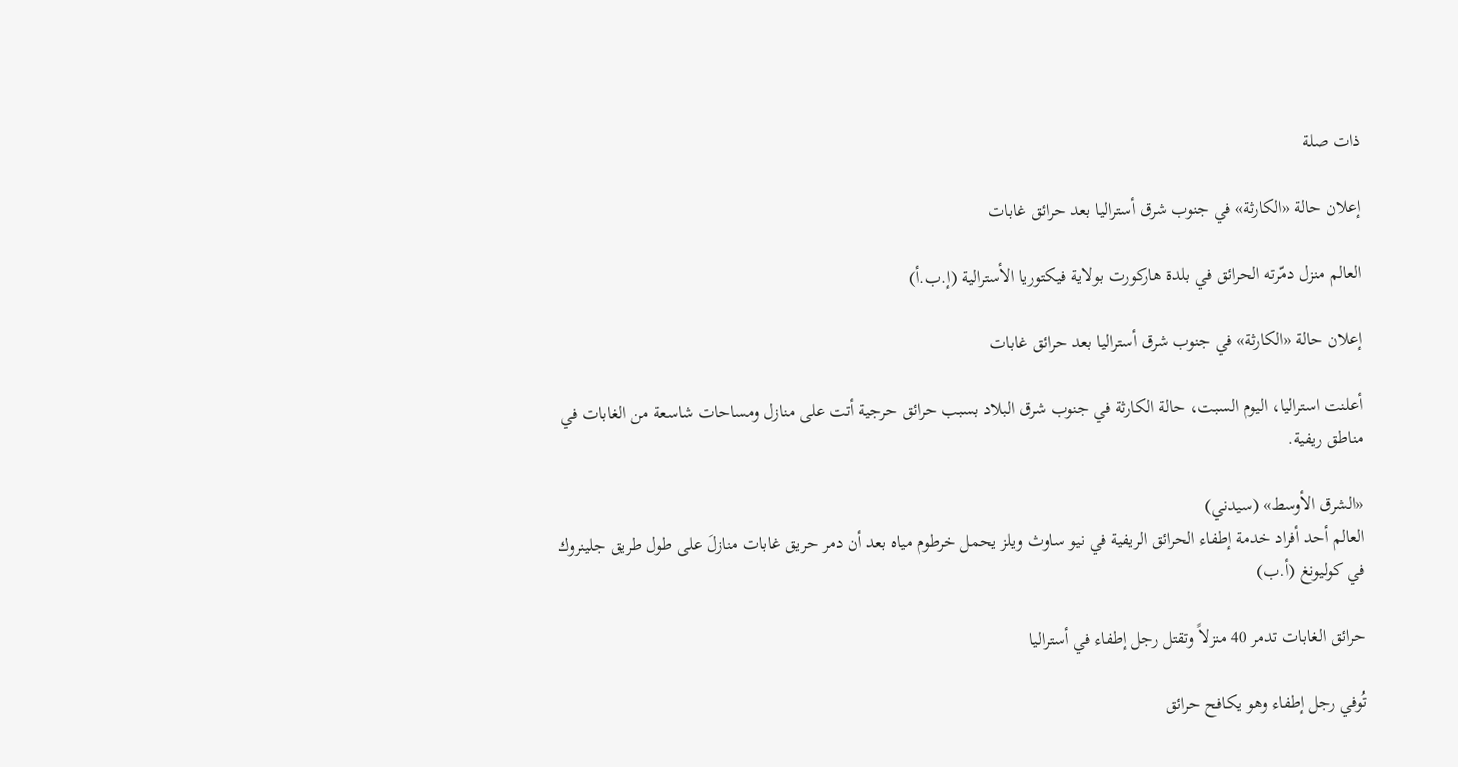ذات صلة

إعلان حالة «الكارثة» في جنوب شرق أستراليا بعد حرائق غابات

العالم منزل دمّرته الحرائق في بلدة هاركورت بولاية فيكتوريا الأسترالية (إ.ب.أ)

إعلان حالة «الكارثة» في جنوب شرق أستراليا بعد حرائق غابات

أعلنت استراليا، اليوم السبت، حالة الكارثة في جنوب شرق البلاد بسبب حرائق حرجية أتت على منازل ومساحات شاسعة من الغابات في مناطق ريفية.

«الشرق الأوسط» (سيدني)
العالم أحد أفراد خدمة إطفاء الحرائق الريفية في نيو ساوث ويلز يحمل خرطوم مياه بعد أن دمر حريق غابات منازلَ على طول طريق جلينروك في كوليونغ (أ.ب)

حرائق الغابات تدمر 40 منزلاً وتقتل رجل إطفاء في أستراليا

تُوفي رجل إطفاء وهو يكافح حرائق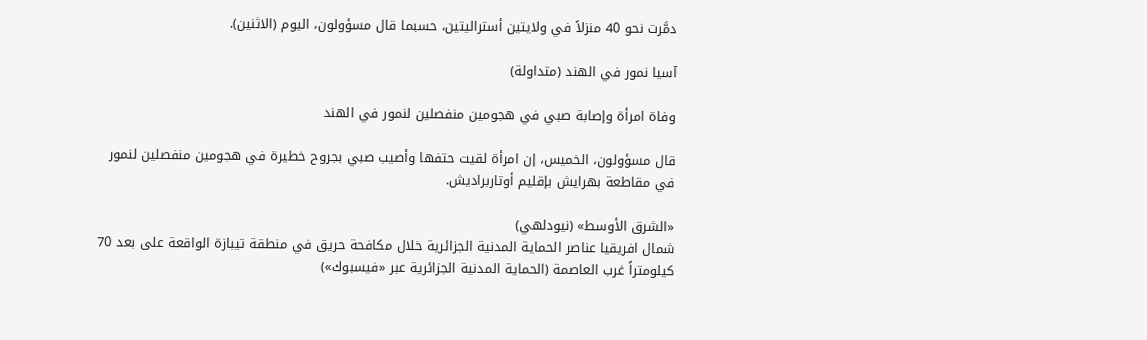دمَّرت نحو 40 منزلاً في ولايتين أستراليتين، حسبما قال مسؤولون، اليوم (الاثنين).

آسيا نمور في الهند (متداولة)

وفاة امرأة وإصابة صبي في هجومين منفصلين لنمور في الهند

قال مسؤولون، الخميس، إن امرأة لقيت حتفها وأصيب صبي بجروح خطيرة في هجومين منفصلين لنمور في مقاطعة بهرايش بإقليم أوتاربراديش.

«الشرق الأوسط» (نيودلهي)
شمال افريقيا عناصر الحماية المدنية الجزائرية خلال مكافحة حريق في منطقة تيبازة الواقعة على بعد 70 كيلومتراً غرب العاصمة (الحماية المدنية الجزائرية عبر «فيسبوك»)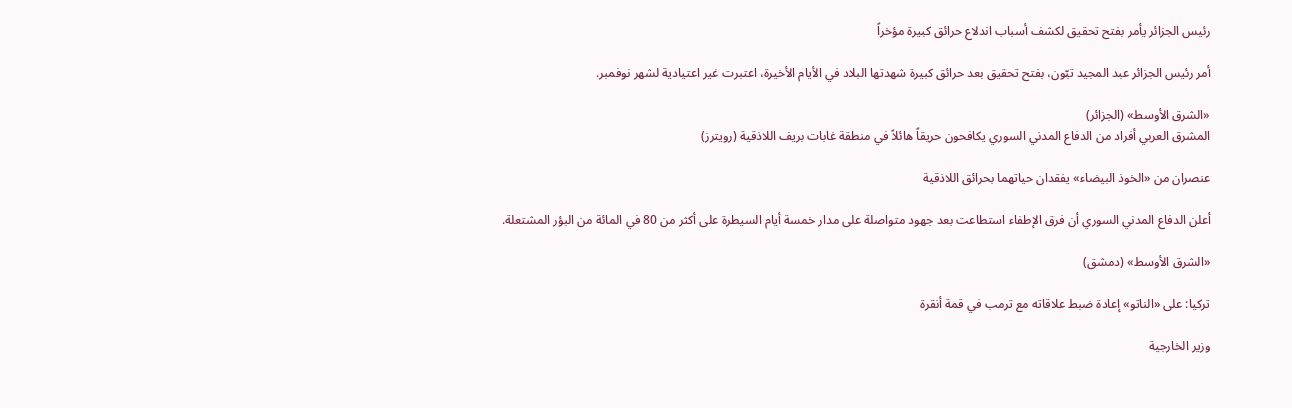رئيس الجزائر يأمر بفتح تحقيق لكشف أسباب اندلاع حرائق كبيرة مؤخراً

أمر رئيس الجزائر عبد المجيد تبّون، بفتح تحقيق بعد حرائق كبيرة شهدتها البلاد في الأيام الأخيرة، اعتبرت غير اعتيادية لشهر نوفمبر.

«الشرق الأوسط» (الجزائر)
المشرق العربي أفراد من الدفاع المدني السوري يكافحون حريقاً هائلاً في منطقة غابات بريف اللاذقية (رويترز)

عنصران من «الخوذ البيضاء» يفقدان حياتهما بحرائق اللاذقية

أعلن الدفاع المدني السوري أن فرق الإطفاء استطاعت بعد جهود متواصلة على مدار خمسة أيام السيطرة على أكثر من 80 في المائة من البؤر المشتعلة.

«الشرق الأوسط» (دمشق)

تركيا: على «الناتو» إعادة ضبط علاقاته مع ترمب في قمة أنقرة

وزير الخارجية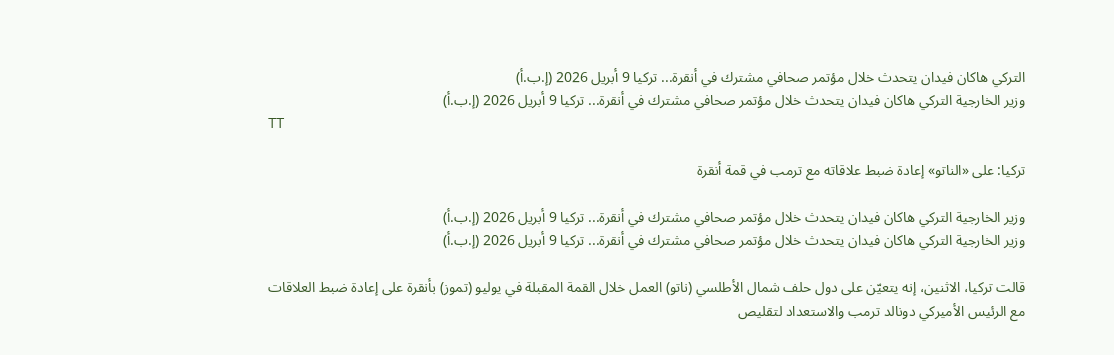التركي هاكان فيدان يتحدث خلال مؤتمر صحافي مشترك في أنقرة... تركيا 9 أبريل 2026 (إ.ب.أ)
وزير الخارجية التركي هاكان فيدان يتحدث خلال مؤتمر صحافي مشترك في أنقرة... تركيا 9 أبريل 2026 (إ.ب.أ)
TT

تركيا: على «الناتو» إعادة ضبط علاقاته مع ترمب في قمة أنقرة

وزير الخارجية التركي هاكان فيدان يتحدث خلال مؤتمر صحافي مشترك في أنقرة... تركيا 9 أبريل 2026 (إ.ب.أ)
وزير الخارجية التركي هاكان فيدان يتحدث خلال مؤتمر صحافي مشترك في أنقرة... تركيا 9 أبريل 2026 (إ.ب.أ)

قالت تركيا، الاثنين، إنه يتعيّن على دول حلف شمال الأطلسي (ناتو) العمل خلال القمة المقبلة في يوليو (تموز) بأنقرة على إعادة ضبط العلاقات مع الرئيس الأميركي دونالد ترمب والاستعداد لتقليص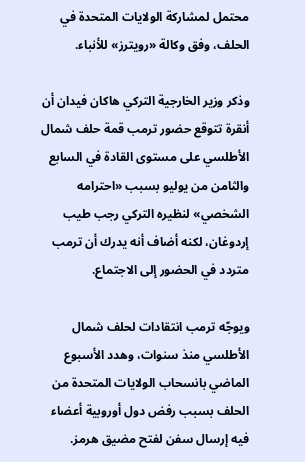محتمل لمشاركة الولايات المتحدة في الحلف، وفق وكالة «رويترز» للأنباء.

وذكر وزير الخارجية التركي هاكان فيدان أن أنقرة تتوقع حضور ترمب قمة حلف شمال الأطلسي على مستوى القادة في السابع والثامن من يوليو بسبب «احترامه الشخصي» لنظيره التركي رجب طيب إردوغان، لكنه أضاف أنه يدرك أن ترمب متردد في الحضور إلى الاجتماع.

ويوجّه ترمب انتقادات لحلف شمال الأطلسي منذ سنوات، وهدد الأسبوع الماضي بانسحاب الولايات المتحدة من الحلف بسبب رفض دول أوروبية أعضاء فيه إرسال سفن لفتح مضيق هرمز.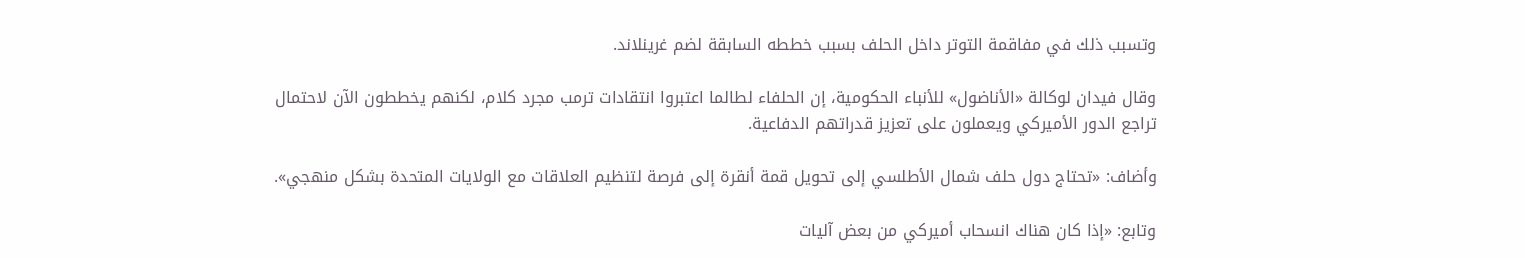وتسبب ذلك في مفاقمة التوتر داخل الحلف بسبب خططه السابقة لضم غرينلاند.

وقال فيدان لوكالة «الأناضول» للأنباء الحكومية، إن الحلفاء لطالما اعتبروا انتقادات ترمب مجرد كلام، لكنهم يخططون الآن لاحتمال تراجع الدور الأميركي ويعملون على تعزيز قدراتهم الدفاعية.

وأضاف: «تحتاج دول حلف شمال الأطلسي إلى تحويل قمة أنقرة إلى فرصة لتنظيم العلاقات مع الولايات المتحدة بشكل منهجي».

وتابع: «إذا كان هناك انسحاب أميركي من بعض آليات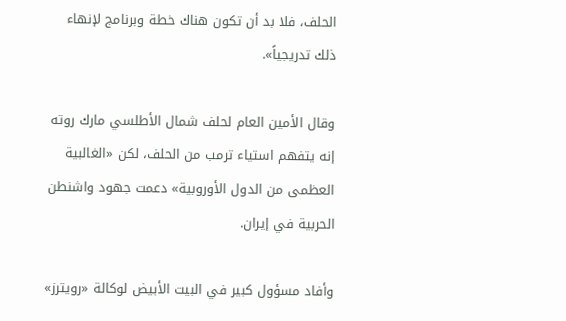الحلف، فلا بد أن تكون هناك خطة وبرنامج لإنهاء ذلك تدريجياً».

وقال الأمين العام لحلف شمال الأطلسي مارك روته إنه يتفهم استياء ترمب من الحلف، لكن «الغالبية العظمى من الدول الأوروبية» دعمت جهود واشنطن الحربية في إيران.

وأفاد مسؤول كبير في البيت الأبيض لوكالة «رويترز»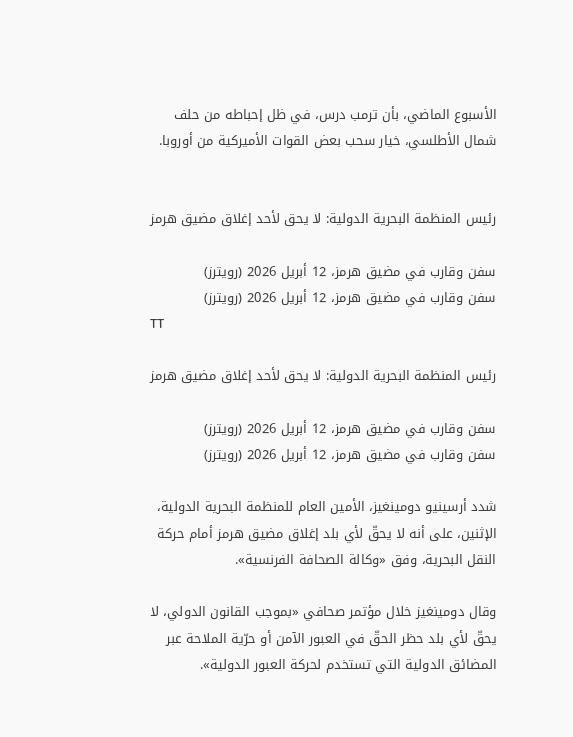الأسبوع الماضي، بأن ترمب درس، في ظل إحباطه من حلف شمال الأطلسي، خيار سحب بعض القوات الأميركية من أوروبا.


رئيس المنظمة البحرية الدولية: لا يحق لأحد إغلاق مضيق هرمز

سفن وقارب في مضيق هرمز، 12 أبريل 2026 (رويترز)
سفن وقارب في مضيق هرمز، 12 أبريل 2026 (رويترز)
TT

رئيس المنظمة البحرية الدولية: لا يحق لأحد إغلاق مضيق هرمز

سفن وقارب في مضيق هرمز، 12 أبريل 2026 (رويترز)
سفن وقارب في مضيق هرمز، 12 أبريل 2026 (رويترز)

شدد أرسينيو دومينغيز، الأمين العام للمنظمة البحرية الدولية، الإثنين، على أنه لا يحقّ لأي بلد إغلاق مضيق هرمز أمام حركة النقل البحرية، وفق «وكالة الصحافة الفرنسية».

وقال دومينغيز خلال مؤتمر صحافي «بموجب القانون الدولي، لا يحقّ لأي بلد حظر الحقّ في العبور الآمن أو حرّية الملاحة عبر المضائق الدولية التي تستخدم لحركة العبور الدولية».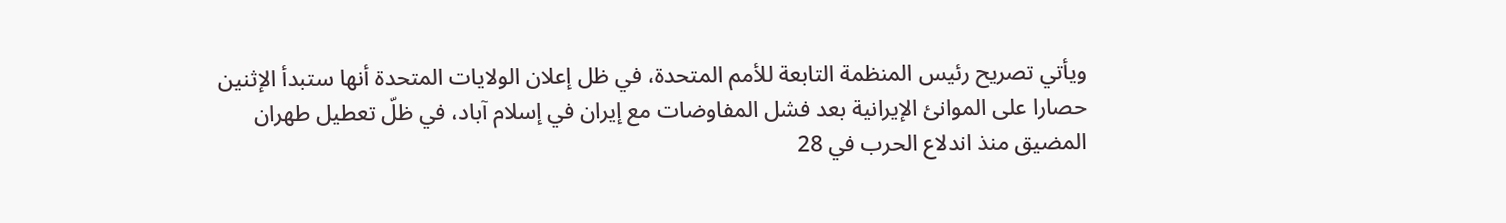ويأتي تصريح رئيس المنظمة التابعة للأمم المتحدة، في ظل إعلان الولايات المتحدة أنها ستبدأ الإثنين حصارا على الموانئ الإيرانية بعد فشل المفاوضات مع إيران في إسلام آباد، في ظلّ تعطيل طهران المضيق منذ اندلاع الحرب في 28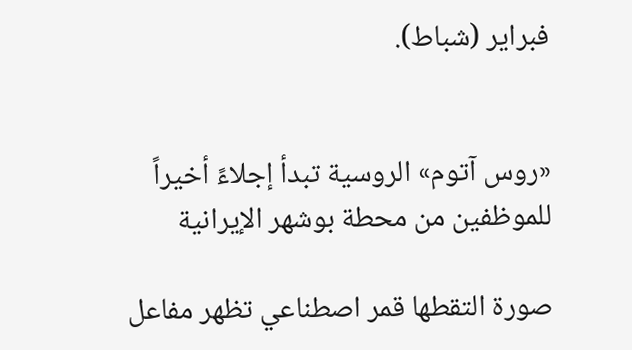فبراير (شباط).


«روس آتوم» الروسية تبدأ إجلاءً أخيراً للموظفين من محطة بوشهر الإيرانية

صورة التقطها قمر اصطناعي تظهر مفاعل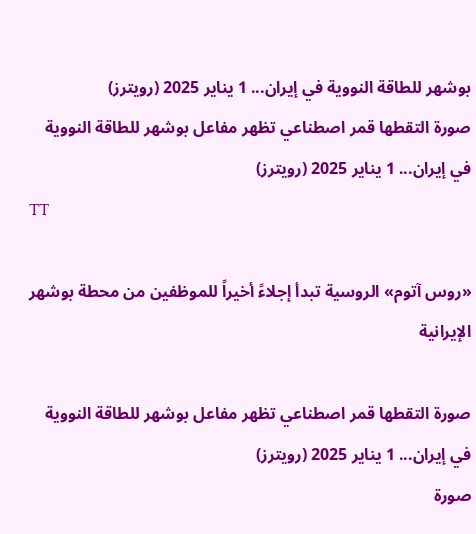بوشهر للطاقة النووية في إيران... 1 يناير 2025 (رويترز)
صورة التقطها قمر اصطناعي تظهر مفاعل بوشهر للطاقة النووية في إيران... 1 يناير 2025 (رويترز)
TT

«روس آتوم» الروسية تبدأ إجلاءً أخيراً للموظفين من محطة بوشهر الإيرانية

صورة التقطها قمر اصطناعي تظهر مفاعل بوشهر للطاقة النووية في إيران... 1 يناير 2025 (رويترز)
صورة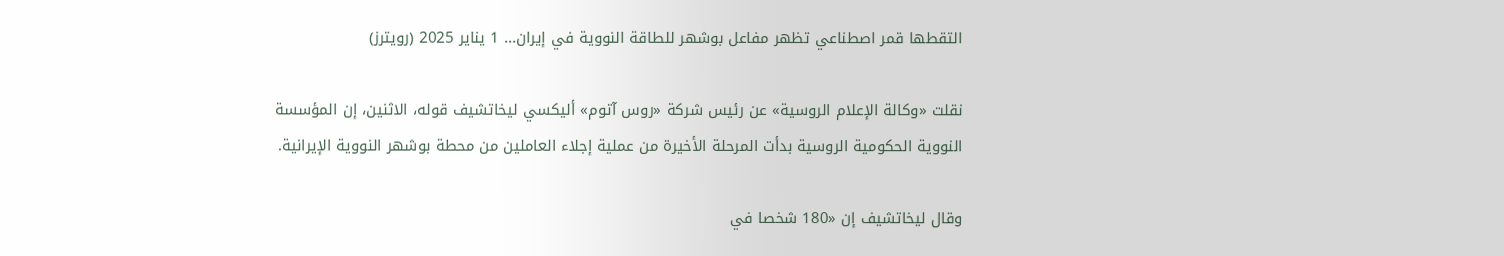التقطها قمر اصطناعي تظهر مفاعل بوشهر للطاقة النووية في إيران... 1 يناير 2025 (رويترز)

نقلت «وكالة الإعلام الروسية» عن رئيس شركة «روس آتوم» أليكسي ليخاتشيف قوله، الاثنين، إن المؤسسة النووية الحكومية الروسية بدأت المرحلة الأخيرة من عملية إجلاء العاملين من محطة بوشهر النووية الإيرانية.

وقال ليخاتشيف إن «180 شخصا في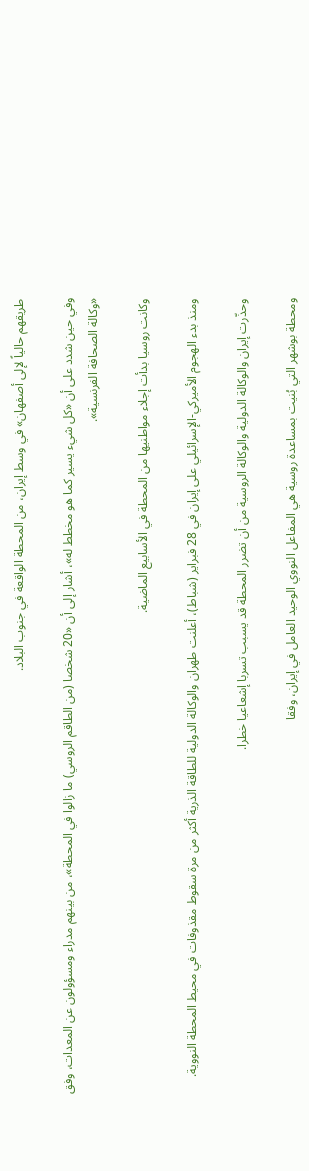طريقهم حالياً لإلى أصفهان» في وسط إيران، من المحطة الواقعة في جنوب البلاد.

وفي حين شدد على أن «كل شيء يسير كما هو مخطط له»، أشار إلى أن «20 شخصا (من الطاقم الروسي) ما زالوا في المحطة»، من بينهم مدراء ومسؤولون عن المعدات، وفق «وكالة الصحافة الفرنسية».

وكانت روسيا بدأت إجلاء مواطنيها من المحطة في الأسابيع الماضية.

ومنذ بدء الهجوم الأميركي-الإسرائيلي على إيران في 28 فبراير (شباط)، أعلنت طهران والوكالة الدولية للطاقة الذرية أكثر من مرة سقوط مقذوفات في محيط المحطة النووية.

وحذّرت إيران والوكالة الدولية والوكالة الروسية من أن تضرر المحطة قد يسبب تسربا إشعاعيا خطرا.

ومحطة بوشهر التي بُنيت بمساعدة روسية هي المفاعل النووي الوحيد العامل في إيران، وفقا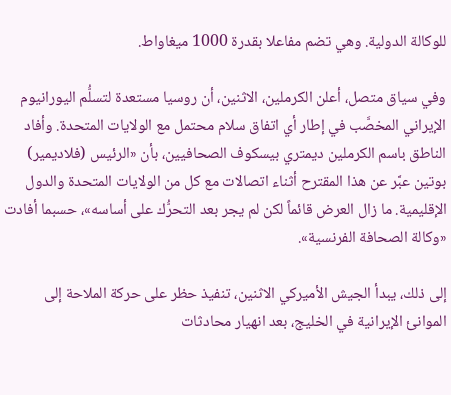للوكالة الدولية. وهي تضم مفاعلا بقدرة 1000 ميغاواط.

وفي سياق متصل، أعلن الكرملين، الاثنين، أن روسيا مستعدة لتسلُّم اليورانيوم الإيراني المخصَّب في إطار أي اتفاق سلام محتمل مع الولايات المتحدة. وأفاد الناطق باسم الكرملين ديمتري بيسكوف الصحافيين، بأن «الرئيس (فلاديمير) بوتين عبَّر عن هذا المقترح أثناء اتصالات مع كل من الولايات المتحدة والدول الإقليمية. ما زال العرض قائماً لكن لم يجر بعد التحرُّك على أساسه»، حسبما أفادت «وكالة الصحافة الفرنسية».

إلى ذلك، يبدأ الجيش الأميركي الاثنين، تنفيذ حظر على حركة الملاحة إلى الموانئ الإيرانية في الخليج، بعد انهيار محادثات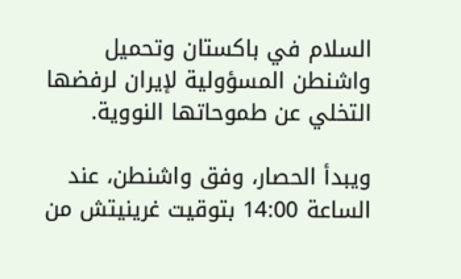السلام في باكستان وتحميل واشنطن المسؤولية لإيران لرفضها التخلي عن طموحاتها النووية.

ويبدأ الحصار، وفق واشنطن، عند الساعة 14:00 بتوقيت غرينيتش من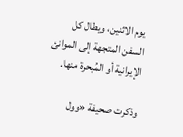يوم الاثنين، ويطال كل السفن المتجهة إلى الموانئ الإيرانية أو المُبحرة منها.

وذكرت صحيفة «وول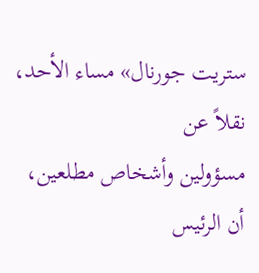ستريت جورنال» مساء الأحد، نقلاً عن مسؤولين ‌وأشخاص ‌مطلعين، أن ‌الرئيس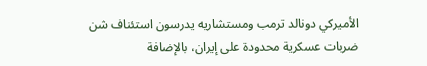الأميركي دونالد ترمب ومستشاريه يدرسون استئناف شن ضربات عسكرية ‌محدودة على إيران، ‌بالإضافة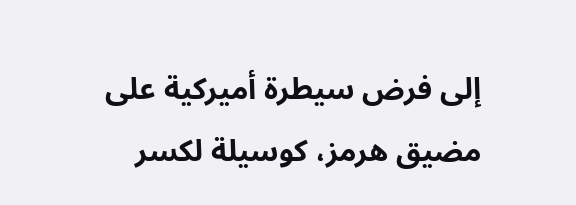إلى ‌فرض ‌سيطرة أميركية على مضيق ‌هرمز، كوسيلة لكسر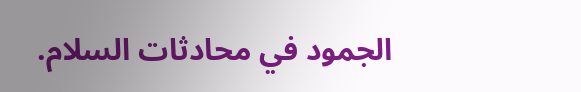الجمود في محادثات السلام.